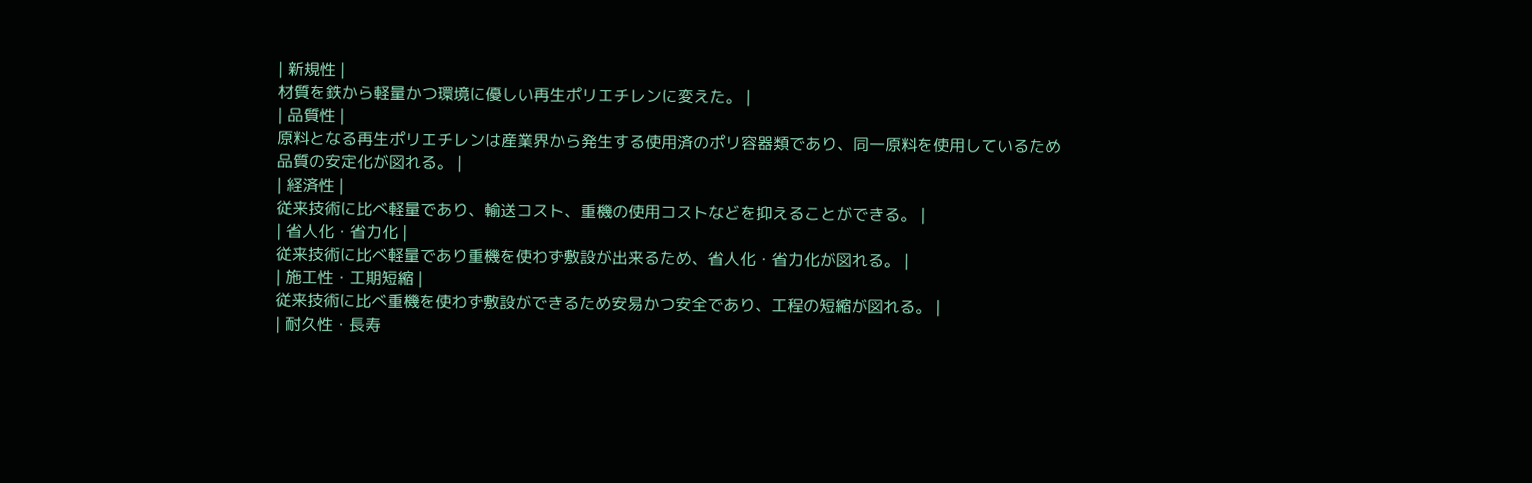| 新規性 |
材質を鉄から軽量かつ環境に優しい再生ポリエチレンに変えた。 |
| 品質性 |
原料となる再生ポリエチレンは産業界から発生する使用済のポリ容器類であり、同一原料を使用しているため品質の安定化が図れる。 |
| 経済性 |
従来技術に比べ軽量であり、輸送コスト、重機の使用コストなどを抑えることができる。 |
| 省人化・省力化 |
従来技術に比べ軽量であり重機を使わず敷設が出来るため、省人化・省力化が図れる。 |
| 施工性・工期短縮 |
従来技術に比べ重機を使わず敷設ができるため安易かつ安全であり、工程の短縮が図れる。 |
| 耐久性・長寿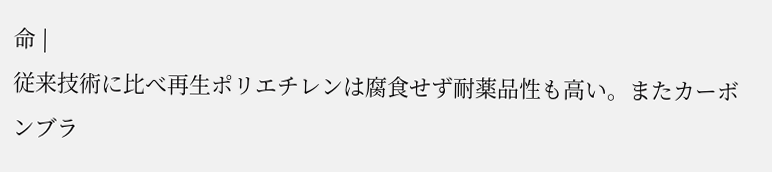命 |
従来技術に比べ再生ポリエチレンは腐食せず耐薬品性も高い。またカーボンブラ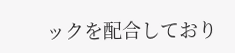ックを配合しており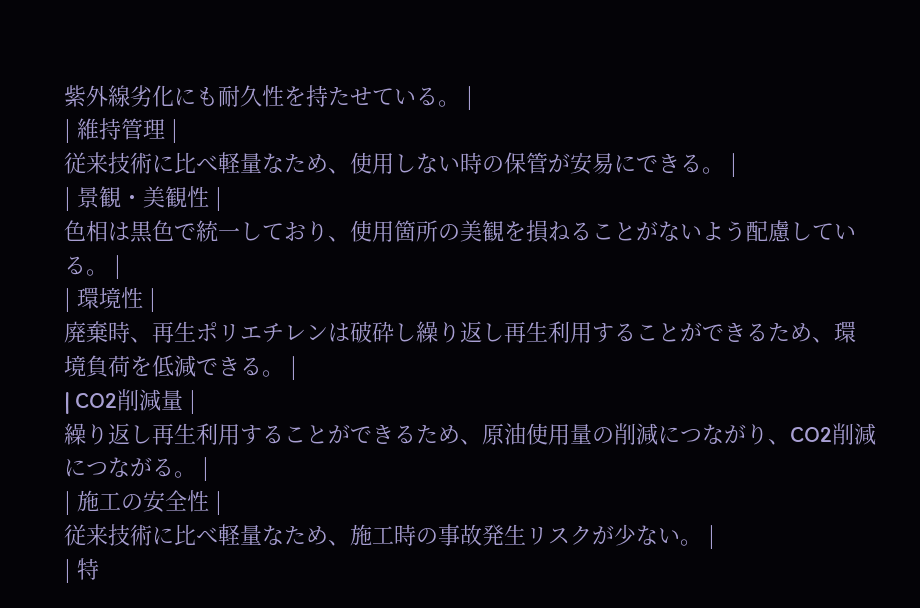紫外線劣化にも耐久性を持たせている。 |
| 維持管理 |
従来技術に比べ軽量なため、使用しない時の保管が安易にできる。 |
| 景観・美観性 |
色相は黒色で統一しており、使用箇所の美観を損ねることがないよう配慮している。 |
| 環境性 |
廃棄時、再生ポリエチレンは破砕し繰り返し再生利用することができるため、環境負荷を低減できる。 |
| CO2削減量 |
繰り返し再生利用することができるため、原油使用量の削減につながり、CO2削減につながる。 |
| 施工の安全性 |
従来技術に比べ軽量なため、施工時の事故発生リスクが少ない。 |
| 特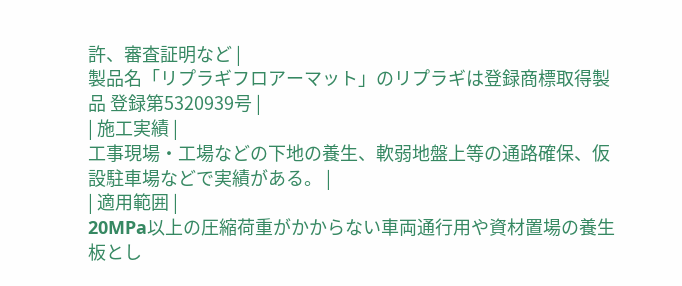許、審査証明など |
製品名「リプラギフロアーマット」のリプラギは登録商標取得製品 登録第5320939号 |
| 施工実績 |
工事現場・工場などの下地の養生、軟弱地盤上等の通路確保、仮設駐車場などで実績がある。 |
| 適用範囲 |
20MPa以上の圧縮荷重がかからない車両通行用や資材置場の養生板とし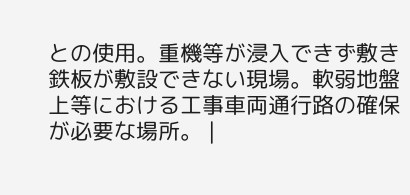との使用。重機等が浸入できず敷き鉄板が敷設できない現場。軟弱地盤上等における工事車両通行路の確保が必要な場所。 |